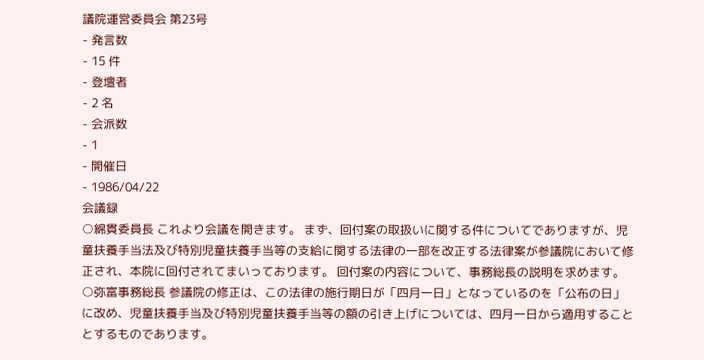議院運営委員会 第23号
- 発言数
- 15 件
- 登壇者
- 2 名
- 会派数
- 1
- 開催日
- 1986/04/22
会議録
○綿貫委員長 これより会議を開きます。 まず、回付案の取扱いに関する件についてでありますが、児童扶養手当法及び特別児童扶養手当等の支給に関する法律の一部を改正する法律案が参議院において修正され、本院に回付されてまいっております。 回付案の内容について、事務総長の説明を求めます。
○弥富事務総長 参議院の修正は、この法律の施行期日が「四月一日」となっているのを「公布の日」に改め、児童扶養手当及び特別児童扶養手当等の額の引き上げについては、四月一日から適用することとするものであります。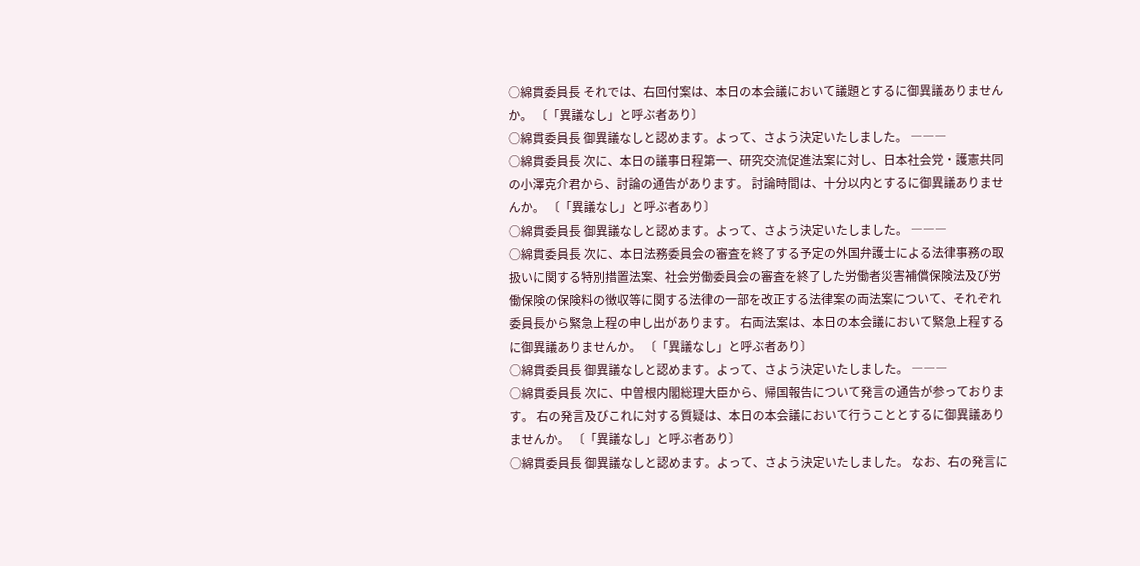○綿貫委員長 それでは、右回付案は、本日の本会議において議題とするに御異議ありませんか。 〔「異議なし」と呼ぶ者あり〕
○綿貫委員長 御異議なしと認めます。よって、さよう決定いたしました。 ―――
○綿貫委員長 次に、本日の議事日程第一、研究交流促進法案に対し、日本社会党・護憲共同の小澤克介君から、討論の通告があります。 討論時間は、十分以内とするに御異議ありませんか。 〔「異議なし」と呼ぶ者あり〕
○綿貫委員長 御異議なしと認めます。よって、さよう決定いたしました。 ―――
○綿貫委員長 次に、本日法務委員会の審査を終了する予定の外国弁護士による法律事務の取扱いに関する特別措置法案、社会労働委員会の審査を終了した労働者災害補償保険法及び労働保険の保険料の徴収等に関する法律の一部を改正する法律案の両法案について、それぞれ委員長から緊急上程の申し出があります。 右両法案は、本日の本会議において緊急上程するに御異議ありませんか。 〔「異議なし」と呼ぶ者あり〕
○綿貫委員長 御異議なしと認めます。よって、さよう決定いたしました。 ―――
○綿貫委員長 次に、中曽根内閣総理大臣から、帰国報告について発言の通告が参っております。 右の発言及びこれに対する質疑は、本日の本会議において行うこととするに御異議ありませんか。 〔「異議なし」と呼ぶ者あり〕
○綿貫委員長 御異議なしと認めます。よって、さよう決定いたしました。 なお、右の発言に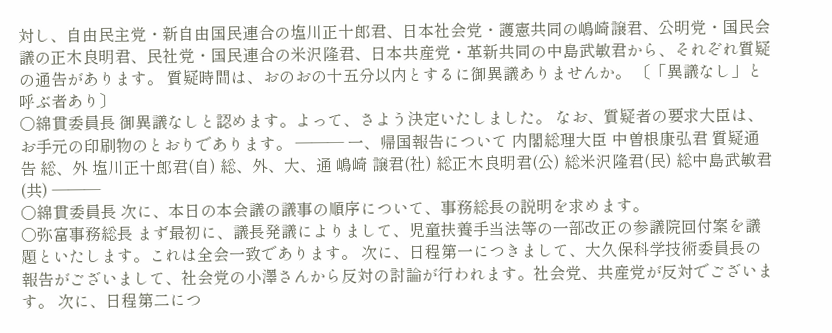対し、自由民主党・新自由国民連合の塩川正十郎君、日本社会党・護憲共同の嶋崎譲君、公明党・国民会議の正木良明君、民社党・国民連合の米沢隆君、日本共産党・革新共同の中島武敏君から、それぞれ質疑の通告があります。 質疑時間は、おのおの十五分以内とするに御異議ありませんか。 〔「異議なし」と呼ぶ者あり〕
○綿貫委員長 御異議なしと認めます。よって、さよう決定いたしました。 なお、質疑者の要求大臣は、お手元の印刷物のとおりであります。 ――― 一、帰国報告について 内閣総理大臣 中曽根康弘君 質疑通告 総、外 塩川正十郎君(自) 総、外、大、通 嶋崎 譲君(社) 総正木良明君(公) 総米沢隆君(民) 総中島武敏君(共) ―――
○綿貫委員長 次に、本日の本会議の議事の順序について、事務総長の説明を求めます。
○弥富事務総長 まず最初に、議長発議によりまして、児童扶養手当法等の一部改正の参議院回付案を議題といたします。これは全会一致であります。 次に、日程第一につきまして、大久保科学技術委員長の報告がございまして、社会党の小澤さんから反対の討論が行われます。社会党、共産党が反対でございます。 次に、日程第二につ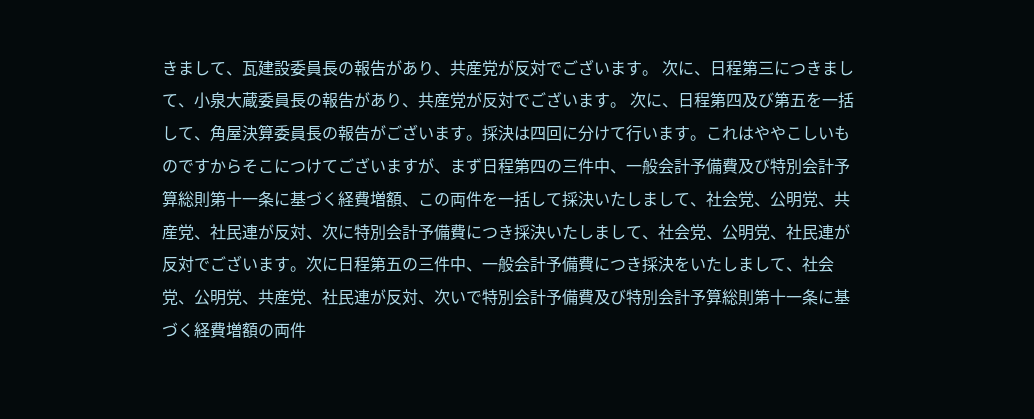きまして、瓦建設委員長の報告があり、共産党が反対でございます。 次に、日程第三につきまして、小泉大蔵委員長の報告があり、共産党が反対でございます。 次に、日程第四及び第五を一括して、角屋決算委員長の報告がございます。採決は四回に分けて行います。これはややこしいものですからそこにつけてございますが、まず日程第四の三件中、一般会計予備費及び特別会計予算総則第十一条に基づく経費増額、この両件を一括して採決いたしまして、社会党、公明党、共産党、社民連が反対、次に特別会計予備費につき採決いたしまして、社会党、公明党、社民連が反対でございます。次に日程第五の三件中、一般会計予備費につき採決をいたしまして、社会党、公明党、共産党、社民連が反対、次いで特別会計予備費及び特別会計予算総則第十一条に基づく経費増額の両件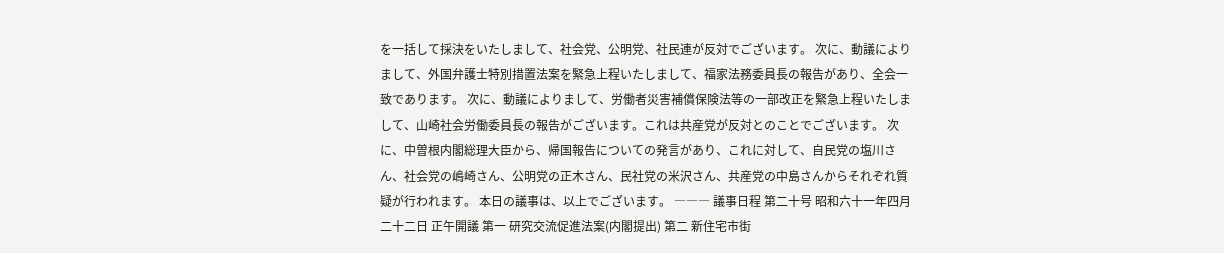を一括して採決をいたしまして、社会党、公明党、社民連が反対でございます。 次に、動議によりまして、外国弁護士特別措置法案を緊急上程いたしまして、福家法務委員長の報告があり、全会一致であります。 次に、動議によりまして、労働者災害補償保険法等の一部改正を緊急上程いたしまして、山崎社会労働委員長の報告がございます。これは共産党が反対とのことでございます。 次に、中曽根内閣総理大臣から、帰国報告についての発言があり、これに対して、自民党の塩川さん、社会党の嶋崎さん、公明党の正木さん、民社党の米沢さん、共産党の中島さんからそれぞれ質疑が行われます。 本日の議事は、以上でございます。 ――― 議事日程 第二十号 昭和六十一年四月二十二日 正午開議 第一 研究交流促進法案(内閣提出) 第二 新住宅市街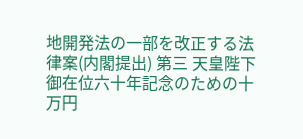地開発法の一部を改正する法律案(内閣提出) 第三 天皇陛下御在位六十年記念のための十万円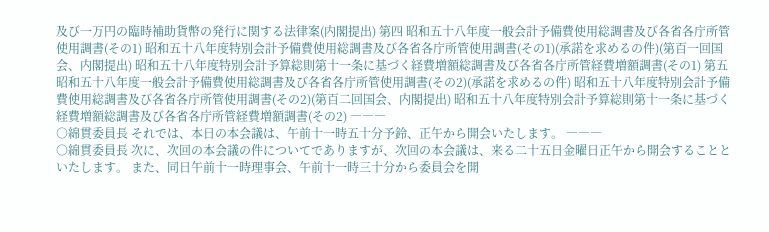及び一万円の臨時補助貨幣の発行に関する法律案(内閣提出) 第四 昭和五十八年度一般会計予備費使用総調書及び各省各庁所管使用調書(その1) 昭和五十八年度特別会計予備費使用総調書及び各省各庁所管使用調書(その1)(承諾を求めるの件)(第百一回国会、内閣提出) 昭和五十八年度特別会計予算総則第十一条に基づく経費増額総調書及び各省各庁所管経費増額調書(その1) 第五 昭和五十八年度一般会計予備費使用総調書及び各省各庁所管使用調書(その2)(承諾を求めるの件) 昭和五十八年度特別会計予備費使用総調書及び各省各庁所管使用調書(その2)(第百二回国会、内閣提出) 昭和五十八年度特別会計予算総則第十一条に基づく経費増額総調書及び各省各庁所管経費増額調書(その2) ―――
○綿貫委員長 それでは、本日の本会議は、午前十一時五十分予鈴、正午から開会いたします。 ―――
○綿貫委員長 次に、次回の本会議の件についてでありますが、次回の本会議は、来る二十五日金曜日正午から開会することといたします。 また、同日午前十一時理事会、午前十一時三十分から委員会を開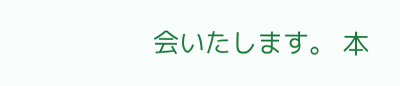会いたします。 本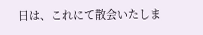日は、これにて散会いたしま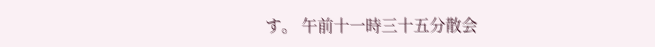す。 午前十一時三十五分散会